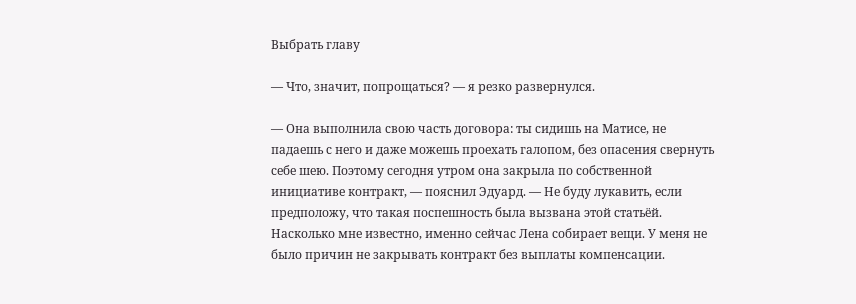Выбрать главу

— Что, значит, попрощаться? — я резко развернулся.

— Она выполнила свою часть договора: ты сидишь на Матисе, не падаешь с него и даже можешь проехать галопом, без опасения свернуть себе шею. Поэтому сегодня утром она закрыла по собственной инициативе контракт, — пояснил Эдуард. — Не буду лукавить, если предположу, что такая поспешность была вызвана этой статьёй. Насколько мне известно, именно сейчас Лена собирает вещи. У меня не было причин не закрывать контракт без выплаты компенсации.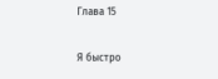Глава 15

Я быстро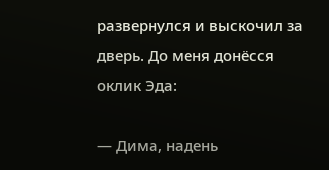развернулся и выскочил за дверь. До меня донёсся оклик Эда:

— Дима, надень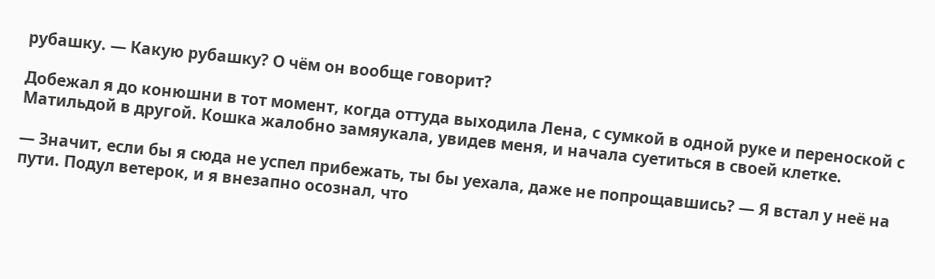рубашку. — Какую рубашку? О чём он вообще говорит?

Добежал я до конюшни в тот момент, когда оттуда выходила Лена, с сумкой в одной руке и переноской с Матильдой в другой. Кошка жалобно замяукала, увидев меня, и начала суетиться в своей клетке.

— Значит, если бы я сюда не успел прибежать, ты бы уехала, даже не попрощавшись? — Я встал у неё на пути. Подул ветерок, и я внезапно осознал, что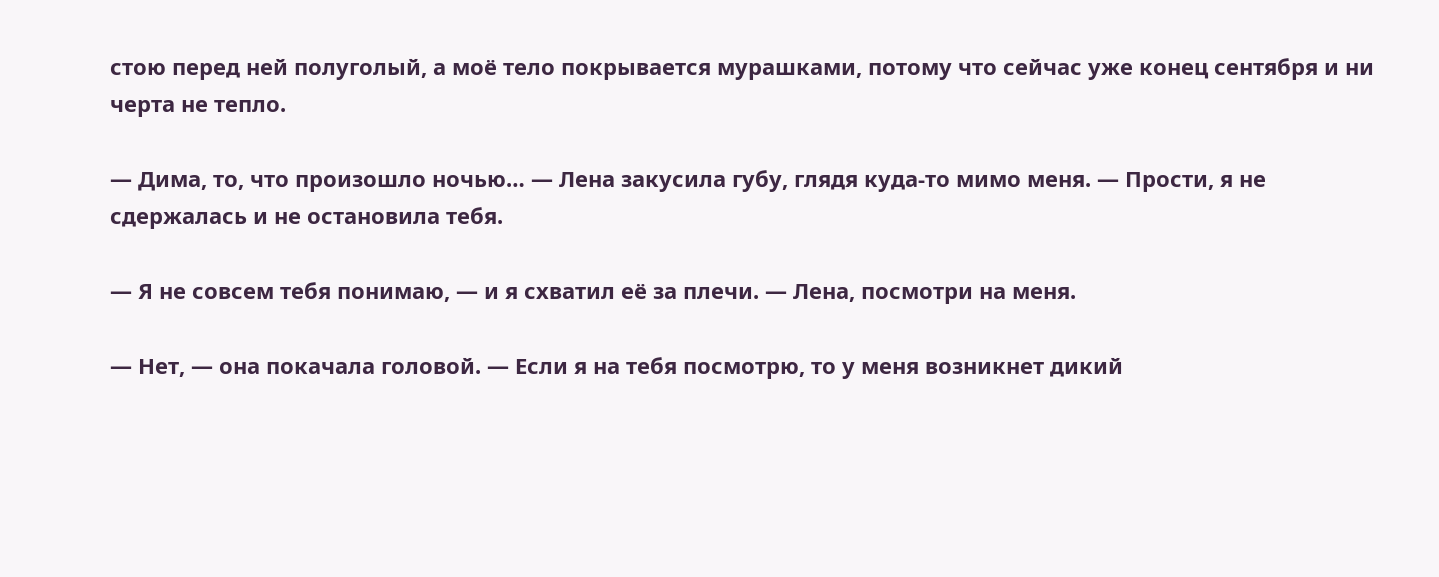стою перед ней полуголый, а моё тело покрывается мурашками, потому что сейчас уже конец сентября и ни черта не тепло.

— Дима, то, что произошло ночью… — Лена закусила губу, глядя куда-то мимо меня. — Прости, я не сдержалась и не остановила тебя.

— Я не совсем тебя понимаю, — и я схватил её за плечи. — Лена, посмотри на меня.

— Нет, — она покачала головой. — Если я на тебя посмотрю, то у меня возникнет дикий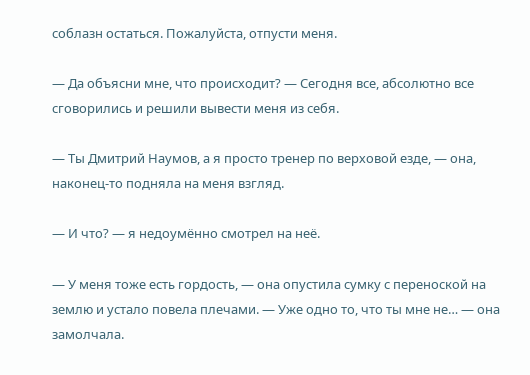соблазн остаться. Пожалуйста, отпусти меня.

— Да объясни мне, что происходит? — Сегодня все, абсолютно все сговорились и решили вывести меня из себя.

— Ты Дмитрий Наумов, а я просто тренер по верховой езде, — она, наконец-то подняла на меня взгляд.

— И что? — я недоумённо смотрел на неё.

— У меня тоже есть гордость, — она опустила сумку с переноской на землю и устало повела плечами. — Уже одно то, что ты мне не… — она замолчала.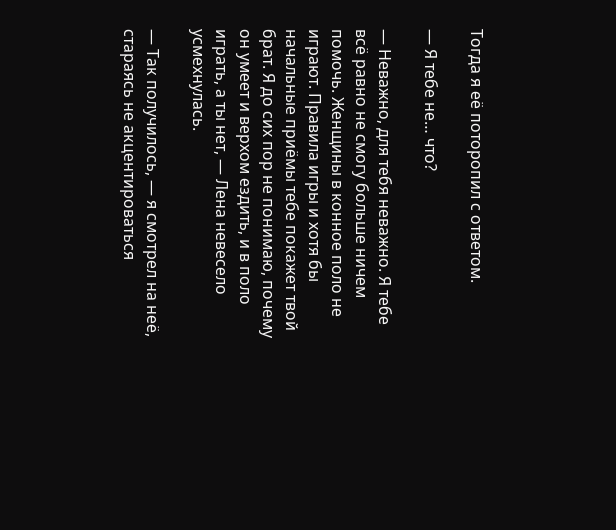Тогда я её поторопил с ответом.

— Я тебе не… что?

— Неважно, для тебя неважно. Я тебе всё равно не смогу больше ничем помочь. Женщины в конное поло не играют. Правила игры и хотя бы начальные приёмы тебе покажет твой брат. Я до сих пор не понимаю, почему он умеет и верхом ездить, и в поло играть, а ты нет, — Лена невесело усмехнулась.

— Так получилось, — я смотрел на неё, стараясь не акцентироваться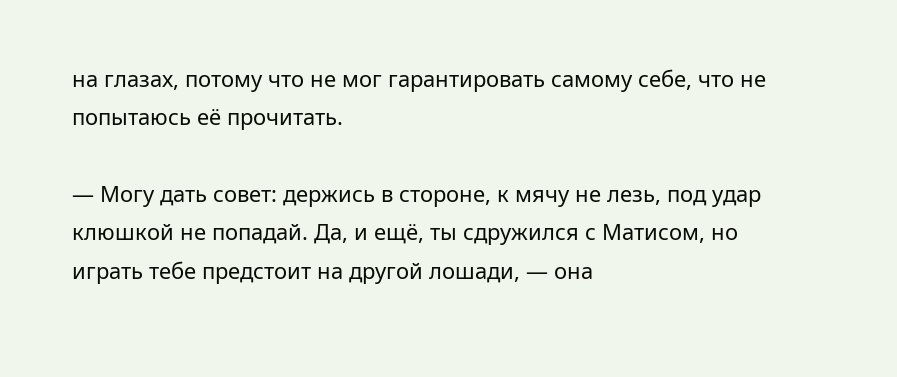на глазах, потому что не мог гарантировать самому себе, что не попытаюсь её прочитать.

— Могу дать совет: держись в стороне, к мячу не лезь, под удар клюшкой не попадай. Да, и ещё, ты сдружился с Матисом, но играть тебе предстоит на другой лошади, — она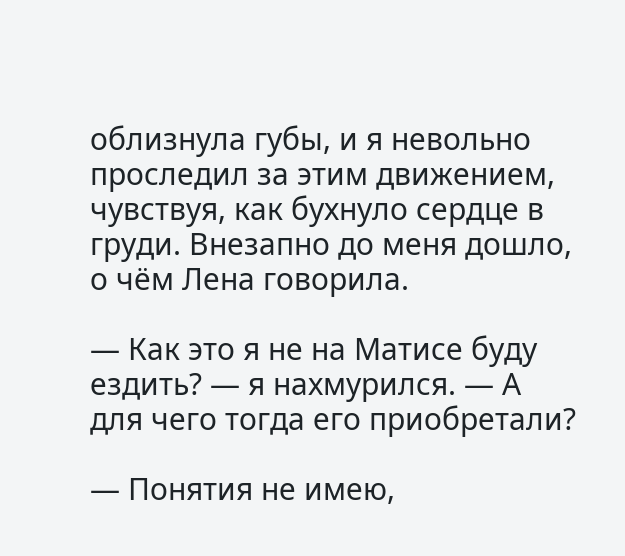облизнула губы, и я невольно проследил за этим движением, чувствуя, как бухнуло сердце в груди. Внезапно до меня дошло, о чём Лена говорила.

— Как это я не на Матисе буду ездить? — я нахмурился. — А для чего тогда его приобретали?

— Понятия не имею,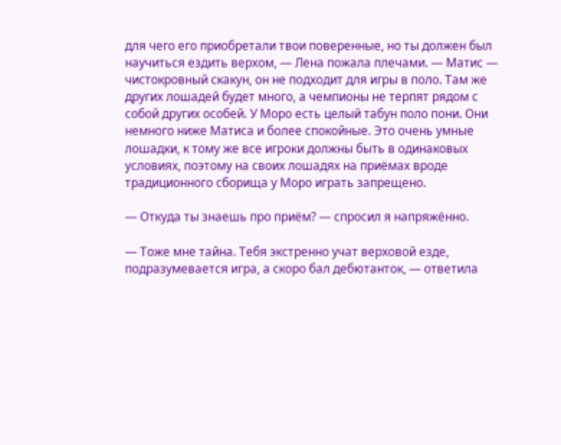для чего его приобретали твои поверенные, но ты должен был научиться ездить верхом, — Лена пожала плечами. — Матис — чистокровный скакун, он не подходит для игры в поло. Там же других лошадей будет много, а чемпионы не терпят рядом с собой других особей. У Моро есть целый табун поло пони. Они немного ниже Матиса и более спокойные. Это очень умные лошадки, к тому же все игроки должны быть в одинаковых условиях, поэтому на своих лошадях на приёмах вроде традиционного сборища у Моро играть запрещено.

— Откуда ты знаешь про приём? — спросил я напряжённо.

— Тоже мне тайна. Тебя экстренно учат верховой езде, подразумевается игра, а скоро бал дебютанток, — ответила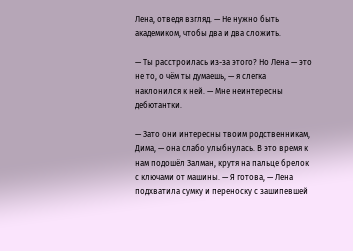Лена, отведя взгляд. — Не нужно быть академиком, чтобы два и два сложить.

— Ты расстроилась из-за этого? Но Лена — это не то, о чём ты думаешь, — я слегка наклонился к ней. — Мне неинтересны дебютантки.

— Зато они интересны твоим родственникам, Дима, — она слабо улыбнулась. В это время к нам подошёл Залман, крутя на пальце брелок с ключами от машины. — Я готова, — Лена подхватила сумку и переноску с зашипевшей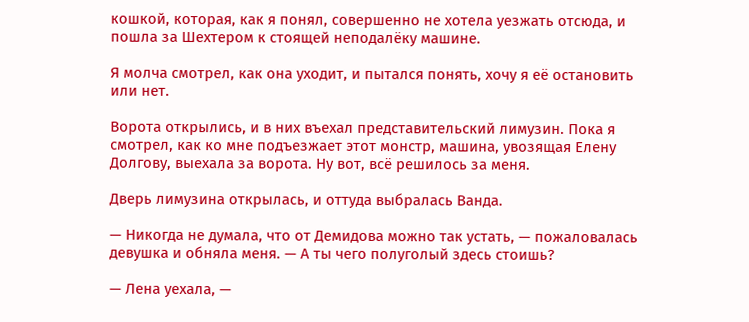кошкой, которая, как я понял, совершенно не хотела уезжать отсюда, и пошла за Шехтером к стоящей неподалёку машине.

Я молча смотрел, как она уходит, и пытался понять, хочу я её остановить или нет.

Ворота открылись, и в них въехал представительский лимузин. Пока я смотрел, как ко мне подъезжает этот монстр, машина, увозящая Елену Долгову, выехала за ворота. Ну вот, всё решилось за меня.

Дверь лимузина открылась, и оттуда выбралась Ванда.

— Никогда не думала, что от Демидова можно так устать, — пожаловалась девушка и обняла меня. — А ты чего полуголый здесь стоишь?

— Лена уехала, —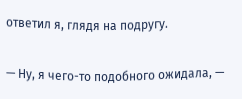ответил я, глядя на подругу.

— Ну, я чего-то подобного ожидала, —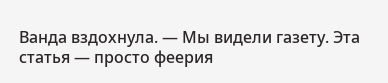Ванда вздохнула. — Мы видели газету. Эта статья — просто феерия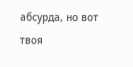абсурда, но вот твоя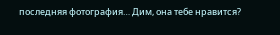последняя фотография… Дим, она тебе нравится?